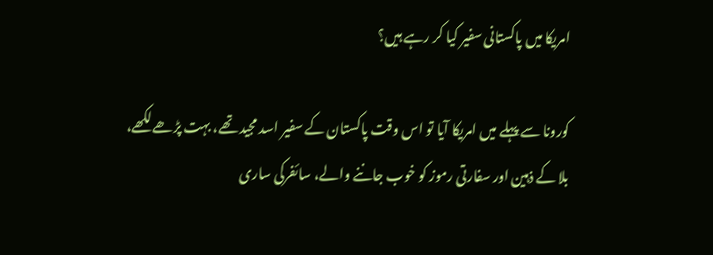امریکا میں پاکستانی سفیر کیا کر رہے ہیں؟

کورونا سے پہلے میں امریکا آیا تو اس وقت پاکستان کے سفیر اسد مجید تھے، بہت پڑھے لکھے، بلا کے ذہین اور سفارتی رموز کو خوب جاننے والے، سائفرکی ساری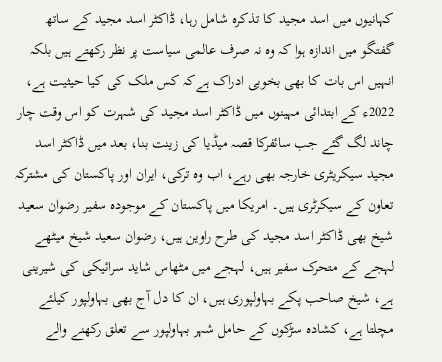کہانیوں میں اسد مجید کا تذکرہ شامل رہا، ڈاکٹر اسد مجید کے ساتھ گفتگو میں اندازہ ہوا کہ وہ نہ صرف عالمی سیاست پر نظر رکھتے ہیں بلکہ انہیں اس بات کا بھی بخوبی ادراک ہےکہ کس ملک کی کیا حیثیت ہے، 2022ء کے ابتدائی مہینوں میں ڈاکٹر اسد مجید کی شہرت کو اس وقت چار چاند لگ گئے جب سائفرکا قصہ میڈیا کی زینت بنا، بعد میں ڈاکٹر اسد مجید سیکریٹری خارجہ بھی رہے، اب وہ ترکی، ایران اور پاکستان کی مشترکہ تعاون کے سیکرٹری ہیں۔ امریکا میں پاکستان کے موجودہ سفیر رضوان سعید شیخ بھی ڈاکٹر اسد مجید کی طرح راوین ہیں، رضوان سعید شیخ میٹھے لہجے کے متحرک سفیر ہیں، لہجے میں مٹھاس شاید سرائیکی کی شیرینی ہے، شیخ صاحب پکے بہاولپوری ہیں، ان کا دل آج بھی بہاولپور کیلئے مچلتا ہے، کشادہ سڑکوں کے حامل شہر بہاولپور سے تعلق رکھنے والے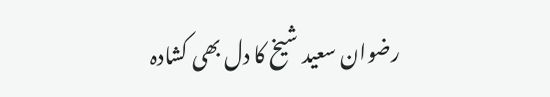رضوان سعید شیخ کا دل بھی کشادہ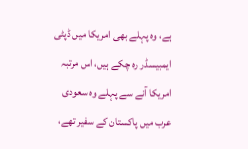ہے، وہ پہلے بھی امریکا میں ڈپٹی ایمبیسڈر رہ چکے ہیں، اس مرتبہ امریکا آنے سے پہلے وہ سعودی عرب میں پاکستان کے سفیر تھے،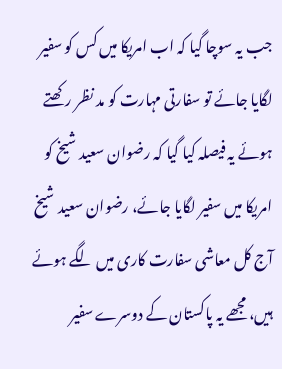جب یہ سوچا گیا کہ اب امریکا میں کس کو سفیر لگایا جائے تو سفارتی مہارت کو مد نظر رکھتے ہوئے یہ فیصلہ کیا گیا کہ رضوان سعید شیخ کو امریکا میں سفیر لگایا جائے، رضوان سعید شیخ آج کل معاشی سفارت کاری میں لگے ہوئے ہیں، مجھے یہ پاکستان کے دوسرے سفیر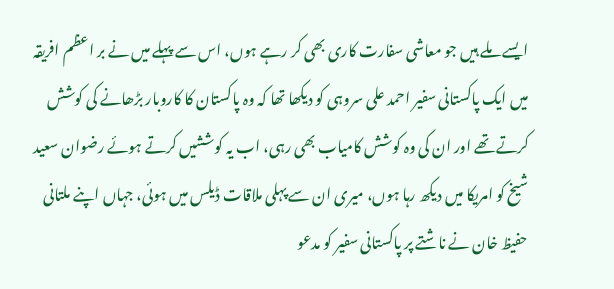ایسے ملے ہیں جو معاشی سفارت کاری بھی کر رہے ہوں، اس سے پہلے میں نے بر اعظم افریقہ میں ایک پاکستانی سفیر احمد علی سروہی کو دیکھا تھا کہ وہ پاکستان کا کاروبار بڑھانے کی کوشش کرتے تھے اور ان کی وہ کوشش کامیاب بھی رہی، اب یہ کوششیں کرتے ہوئے رضوان سعید شیخ کو امریکا میں دیکھ رہا ہوں، میری ان سے پہلی ملاقات ڈیلس میں ہوئی، جہاں اپنے ملتانی حفیظ خان نے ناشتے پر پاکستانی سفیر کو مدعو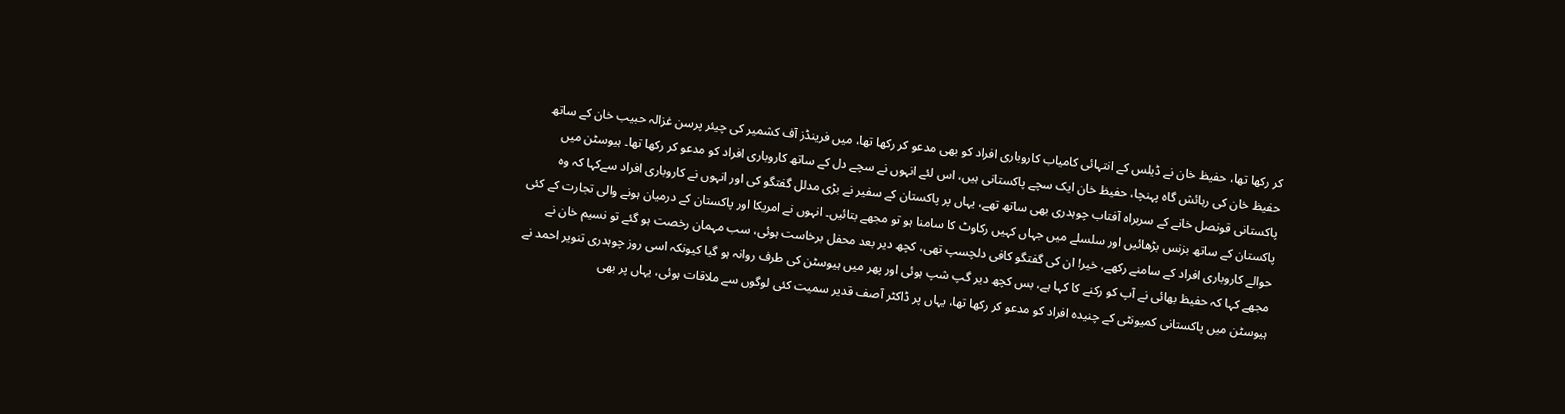کر رکھا تھا، حفیظ خان نے ڈیلس کے انتہائی کامیاب کاروباری افراد کو بھی مدعو کر رکھا تھا، میں فرینڈز آف کشمیر کی چیئر پرسن غزالہ حبیب خان کے ساتھ حفیظ خان کی رہائش گاہ پہنچا، حفیظ خان ایک سچے پاکستانی ہیں، اس لئے انہوں نے سچے دل کے ساتھ کاروباری افراد کو مدعو کر رکھا تھا۔ ہیوسٹن میں پاکستانی قونصل خانے کے سربراہ آفتاب چوہدری بھی ساتھ تھے، یہاں پر پاکستان کے سفیر نے بڑی مدلل گفتگو کی اور انہوں نے کاروباری افراد سےکہا کہ وہ پاکستان کے ساتھ بزنس بڑھائیں اور سلسلے میں جہاں کہیں رکاوٹ کا سامنا ہو تو مجھے بتائیں۔ انہوں نے امریکا اور پاکستان کے درمیان ہونے والی تجارت کے کئی حوالے کاروباری افراد کے سامنے رکھے، خیر! ان کی گفتگو کافی دلچسپ تھی، کچھ دیر بعد محفل برخاست ہوئی، سب مہمان رخصت ہو گئے تو نسیم خان نے مجھے کہا کہ حفیظ بھائی نے آپ کو رکنے کا کہا ہے، بس کچھ دیر گپ شپ ہوئی اور پھر میں ہیوسٹن کی طرف روانہ ہو گیا کیونکہ اسی روز چوہدری تنویر احمد نے ہیوسٹن میں پاکستانی کمیونٹی کے چنیدہ افراد کو مدعو کر رکھا تھا، یہاں پر ڈاکٹر آصف قدیر سمیت کئی لوگوں سے ملاقات ہوئی، یہاں پر بھی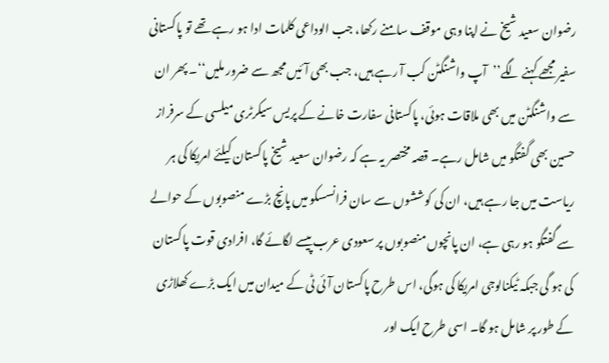رضوان سعید شیخ نے اپنا وہی موقف سامنے رکھا، جب الوداعی کلمات ادا ہو رہے تھے تو پاکستانی سفیر مجھے کہنے لگے’’آپ واشنگٹن کب آ رہے ہیں، جب بھی آئیں مجھ سے ضرور ملیں‘‘۔ پھر ان سے واشنگٹن میں بھی ملاقات ہوئی، پاکستانی سفارت خانے کے پریس سیکرٹری میلسی کے سرفراز حسین بھی گفتگو میں شامل رہے۔ قصہ مختصر یہ ہے کہ رضوان سعید شیخ پاکستان کیلئے امریکا کی ہر ریاست میں جا رہے ہیں، ان کی کوششوں سے سان فرانسسکو میں پانچ بڑے منصوبوں کے حوالے سے گفتگو ہو رہی ہے، ان پانچوں منصوبوں پر سعودی عرب پیسے لگائے گا، افرادی قوت پاکستان کی ہو گی جبکہ ٹیکنالوجی امریکا کی ہوگی، اس طرح پاکستان آئی ٹی کے میدان میں ایک بڑے کھلاڑی کے طور پر شامل ہو گا۔ اسی طرح ایک اور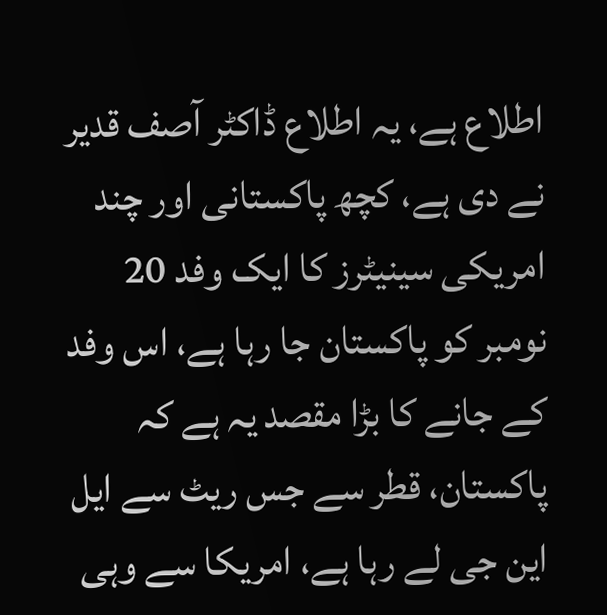اطلاع ہے، یہ اطلاع ڈاکٹر آصف قدیر نے دی ہے، کچھ پاکستانی اور چند امریکی سینیٹرز کا ایک وفد 20 نومبر کو پاکستان جا رہا ہے، اس وفد کے جانے کا بڑا مقصد یہ ہے کہ پاکستان، قطر سے جس ریٹ سے ایل این جی لے رہا ہے، امریکا سے وہی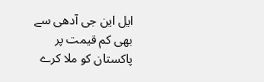ایل این جی آدھی سے بھی کم قیمت پر پاکستان کو ملا کرے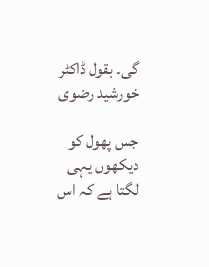گی۔ بقول ڈاکٹر خورشید رضوی

جس پھول کو دیکھوں یہی لگتا ہے کہ اس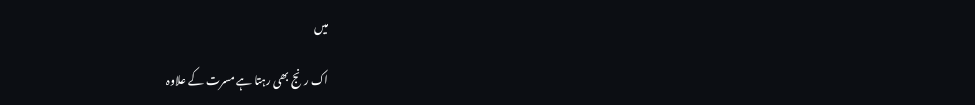میں

اک رنج بھی رہتا ہے مسرت کے علاوہ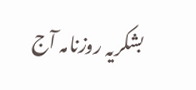بشکریہ روزنامہ آج